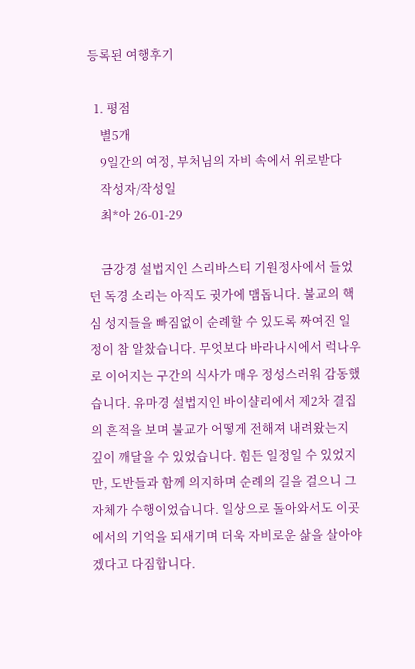등록된 여행후기

  1. 평점
    별5개
    9일간의 여정, 부처님의 자비 속에서 위로받다
    작성자/작성일
    최*아 26-01-29

    금강경 설법지인 스리바스티 기원정사에서 들었던 독경 소리는 아직도 귓가에 맴돕니다. 불교의 핵심 성지들을 빠짐없이 순례할 수 있도록 짜여진 일정이 참 알찼습니다. 무엇보다 바라나시에서 럭나우로 이어지는 구간의 식사가 매우 정성스러워 감동했습니다. 유마경 설법지인 바이샬리에서 제2차 결집의 흔적을 보며 불교가 어떻게 전해져 내려왔는지 깊이 깨달을 수 있었습니다. 힘든 일정일 수 있었지만, 도반들과 함께 의지하며 순례의 길을 걸으니 그 자체가 수행이었습니다. 일상으로 돌아와서도 이곳에서의 기억을 되새기며 더욱 자비로운 삶을 살아야겠다고 다짐합니다.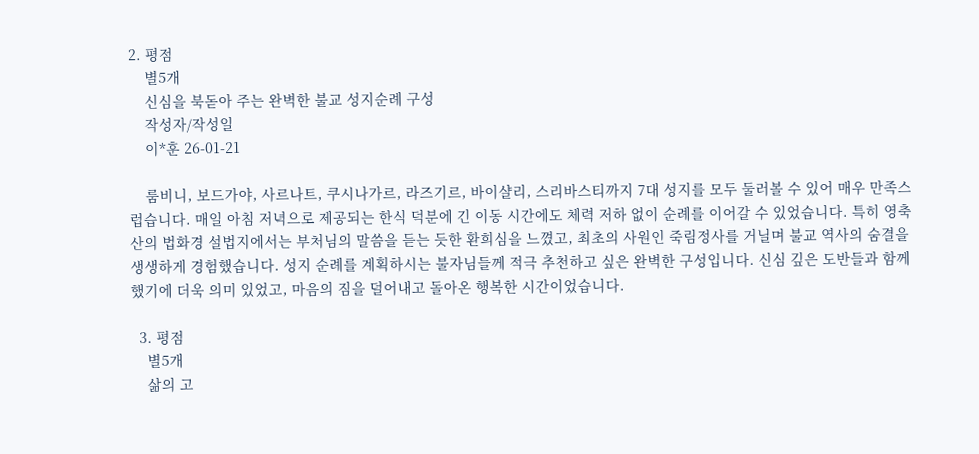2. 평점
    별5개
    신심을 북돋아 주는 완벽한 불교 성지순례 구성
    작성자/작성일
    이*훈 26-01-21

    룸비니, 보드가야, 사르나트, 쿠시나가르, 라즈기르, 바이샬리, 스리바스티까지 7대 성지를 모두 둘러볼 수 있어 매우 만족스럽습니다. 매일 아침 저녁으로 제공되는 한식 덕분에 긴 이동 시간에도 체력 저하 없이 순례를 이어갈 수 있었습니다. 특히 영축산의 법화경 설법지에서는 부처님의 말씀을 듣는 듯한 환희심을 느꼈고, 최초의 사원인 죽림정사를 거닐며 불교 역사의 숨결을 생생하게 경험했습니다. 성지 순례를 계획하시는 불자님들께 적극 추천하고 싶은 완벽한 구성입니다. 신심 깊은 도반들과 함께했기에 더욱 의미 있었고, 마음의 짐을 덜어내고 돌아온 행복한 시간이었습니다.

  3. 평점
    별5개
    삶의 고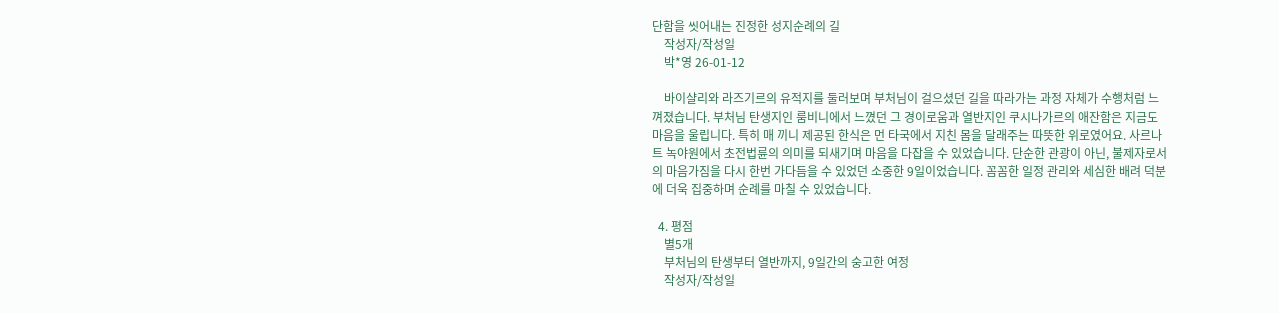단함을 씻어내는 진정한 성지순례의 길
    작성자/작성일
    박*영 26-01-12

    바이샬리와 라즈기르의 유적지를 둘러보며 부처님이 걸으셨던 길을 따라가는 과정 자체가 수행처럼 느껴졌습니다. 부처님 탄생지인 룸비니에서 느꼈던 그 경이로움과 열반지인 쿠시나가르의 애잔함은 지금도 마음을 울립니다. 특히 매 끼니 제공된 한식은 먼 타국에서 지친 몸을 달래주는 따뜻한 위로였어요. 사르나트 녹야원에서 초전법륜의 의미를 되새기며 마음을 다잡을 수 있었습니다. 단순한 관광이 아닌, 불제자로서의 마음가짐을 다시 한번 가다듬을 수 있었던 소중한 9일이었습니다. 꼼꼼한 일정 관리와 세심한 배려 덕분에 더욱 집중하며 순례를 마칠 수 있었습니다.

  4. 평점
    별5개
    부처님의 탄생부터 열반까지, 9일간의 숭고한 여정
    작성자/작성일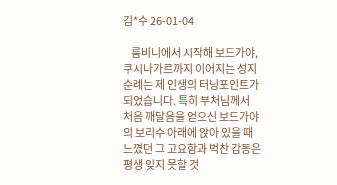김*수 26-01-04

    룸비니에서 시작해 보드가야, 쿠시나가르까지 이어지는 성지순례는 제 인생의 터닝포인트가 되었습니다. 특히 부처님께서 처음 깨달음을 얻으신 보드가야의 보리수 아래에 앉아 있을 때 느꼈던 그 고요함과 벅찬 감동은 평생 잊지 못할 것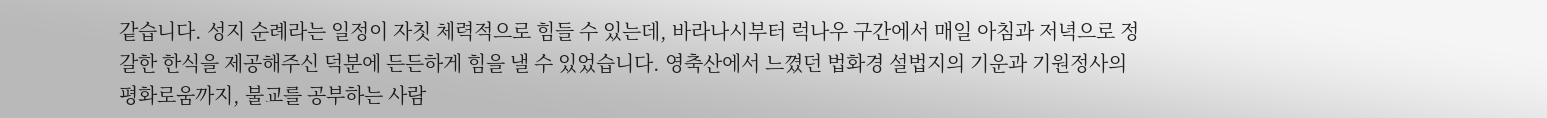같습니다. 성지 순례라는 일정이 자칫 체력적으로 힘들 수 있는데, 바라나시부터 럭나우 구간에서 매일 아침과 저녁으로 정갈한 한식을 제공해주신 덕분에 든든하게 힘을 낼 수 있었습니다. 영축산에서 느꼈던 법화경 설법지의 기운과 기원정사의 평화로움까지, 불교를 공부하는 사람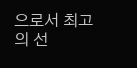으로서 최고의 선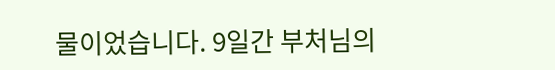물이었습니다. 9일간 부처님의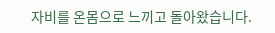자비를 온몸으로 느끼고 돌아왔습니다.